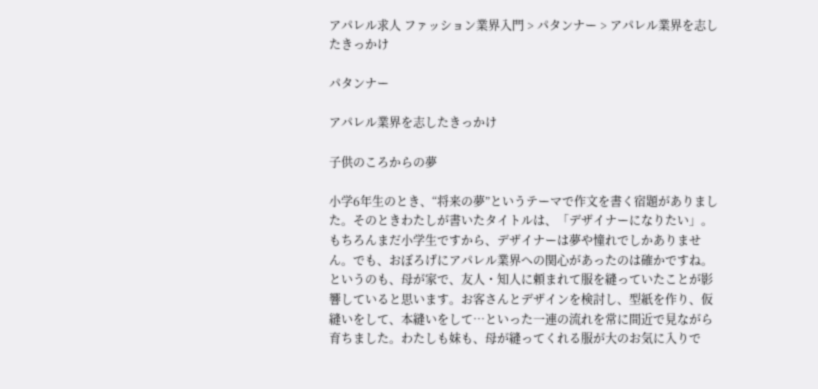アパレル求人 ファッション業界入門 > パタンナー > アパレル業界を志したきっかけ

パタンナー

アパレル業界を志したきっかけ

子供のころからの夢

小学6年生のとき、“将来の夢”というテーマで作文を書く宿題がありました。そのときわたしが書いたタイトルは、「デザイナーになりたい」。もちろんまだ小学生ですから、デザイナーは夢や憧れでしかありません。でも、おぼろげにアパレル業界への関心があったのは確かですね。というのも、母が家で、友人・知人に頼まれて服を縫っていたことが影響していると思います。お客さんとデザインを検討し、型紙を作り、仮縫いをして、本縫いをして…といった一連の流れを常に間近で見ながら育ちました。わたしも妹も、母が縫ってくれる服が大のお気に入りで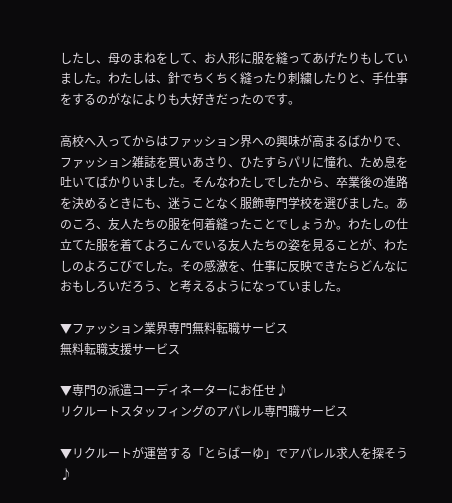したし、母のまねをして、お人形に服を縫ってあげたりもしていました。わたしは、針でちくちく縫ったり刺繍したりと、手仕事をするのがなによりも大好きだったのです。

高校へ入ってからはファッション界への興味が高まるばかりで、ファッション雑誌を買いあさり、ひたすらパリに憧れ、ため息を吐いてばかりいました。そんなわたしでしたから、卒業後の進路を決めるときにも、迷うことなく服飾専門学校を選びました。あのころ、友人たちの服を何着縫ったことでしょうか。わたしの仕立てた服を着てよろこんでいる友人たちの姿を見ることが、わたしのよろこびでした。その感激を、仕事に反映できたらどんなにおもしろいだろう、と考えるようになっていました。

▼ファッション業界専門無料転職サービス
無料転職支援サービス

▼専門の派遣コーディネーターにお任せ♪
リクルートスタッフィングのアパレル専門職サービス

▼リクルートが運営する「とらばーゆ」でアパレル求人を探そう♪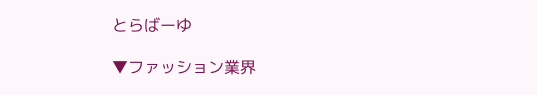とらばーゆ

▼ファッション業界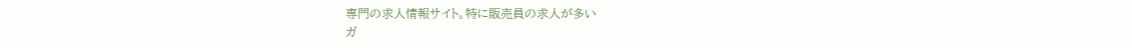専門の求人情報サイト。特に販売員の求人が多い
ガ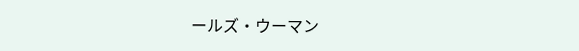ールズ・ウーマン